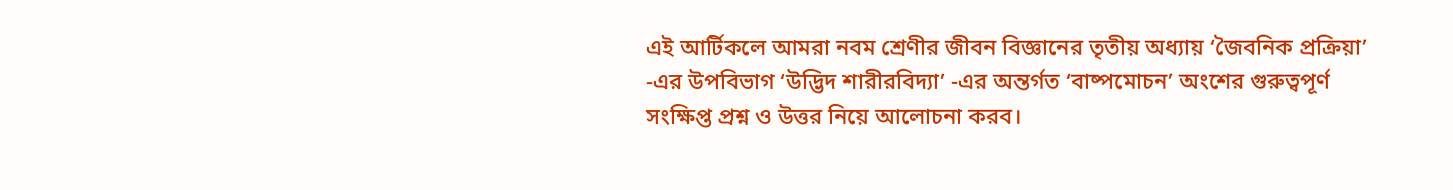এই আর্টিকলে আমরা নবম শ্রেণীর জীবন বিজ্ঞানের তৃতীয় অধ্যায় ‘জৈবনিক প্রক্রিয়া’ -এর উপবিভাগ ‘উদ্ভিদ শারীরবিদ্যা’ -এর অন্তর্গত ‘বাষ্পমোচন’ অংশের গুরুত্বপূর্ণ সংক্ষিপ্ত প্রশ্ন ও উত্তর নিয়ে আলোচনা করব।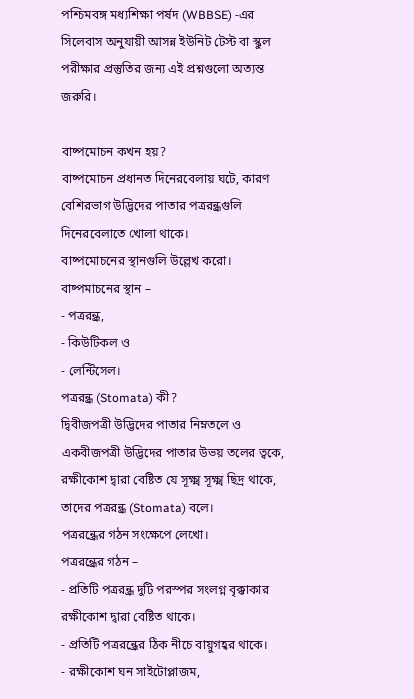পশ্চিমবঙ্গ মধ্যশিক্ষা পর্ষদ (WBBSE) -এর সিলেবাস অনুযায়ী আসন্ন ইউনিট টেস্ট বা স্কুল পরীক্ষার প্রস্তুতির জন্য এই প্রশ্নগুলো অত্যন্ত জরুরি।

বাষ্পমোচন কখন হয়?
বাষ্পমোচন প্রধানত দিনেরবেলায় ঘটে, কারণ বেশিরভাগ উদ্ভিদের পাতার পত্ররন্ধ্রগুলি দিনেরবেলাতে খোলা থাকে।
বাষ্পমোচনের স্থানগুলি উল্লেখ করো।
বাষ্পমাচনের স্থান –
- পত্ররন্ধ্র,
- কিউটিকল ও
- লেন্টিসেল।
পত্ররন্ধ্র (Stomata) কী?
দ্বিবীজপত্রী উদ্ভিদের পাতার নিম্নতলে ও একবীজপত্রী উদ্ভিদের পাতার উভয় তলের ত্বকে, রক্ষীকোশ দ্বারা বেষ্টিত যে সূক্ষ্ম সূক্ষ্ম ছিদ্র থাকে, তাদের পত্ররন্ধ্র (Stomata) বলে।
পত্ররন্ধ্রের গঠন সংক্ষেপে লেখো।
পত্ররন্ধ্রের গঠন –
- প্রতিটি পত্ররন্ধ্র দুটি পরস্পর সংলগ্ন বৃক্কাকার রক্ষীকোশ দ্বারা বেষ্টিত থাকে।
- প্রতিটি পত্ররন্ধ্রের ঠিক নীচে বায়ুগহ্বর থাকে।
- রক্ষীকোশ ঘন সাইটোপ্লাজম,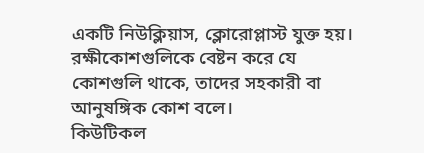একটি নিউক্লিয়াস, ক্লোরোপ্লাস্ট যুক্ত হয়। রক্ষীকোশগুলিকে বেষ্টন করে যে কোশগুলি থাকে, তাদের সহকারী বা আনুষঙ্গিক কোশ বলে।
কিউটিকল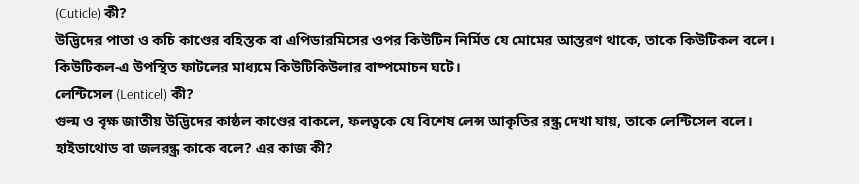(Cuticle) কী?
উদ্ভিদের পাতা ও কচি কাণ্ডের বহিস্তক বা এপিডারমিসের ওপর কিউটিন নির্মিত যে মোমের আস্তরণ থাকে, তাকে কিউটিকল বলে।
কিউটিকল-এ উপস্থিত ফাটলের মাধ্যমে কিউটিকিউলার বাষ্পমোচন ঘটে।
লেন্টিসেল (Lenticel) কী?
গুল্ম ও বৃক্ষ জাতীয় উদ্ভিদের কাষ্ঠল কাণ্ডের বাকলে, ফলত্বকে যে বিশেষ লেন্স আকৃতির রন্ধ্র দেখা যায়, তাকে লেন্টিসেল বলে।
হাইডাথোড বা জলরন্ধ্র কাকে বলে? এর কাজ কী?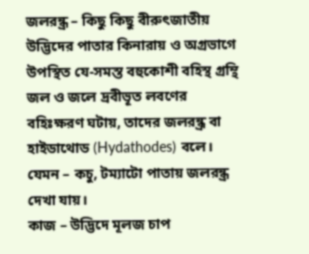জলরন্ধ্র – কিছু কিছু বীরুৎজাতীয় উদ্ভিদের পাতার কিনারায় ও অগ্রভাগে উপস্থিত যে-সমস্ত বহুকোশী বহিস্থ গ্রন্থি জল ও জলে দ্রবীভূত লবণের বহিঃক্ষরণ ঘটায়, তাদের জলরন্ধ্র বা হাইডাথোড (Hydathodes) বলে। যেমন – কচু, টম্যাটো পাতায় জলরন্ধ্র দেখা যায়।
কাজ – উদ্ভিদে মূলজ চাপ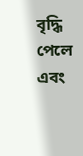বৃদ্ধি পেলে এবং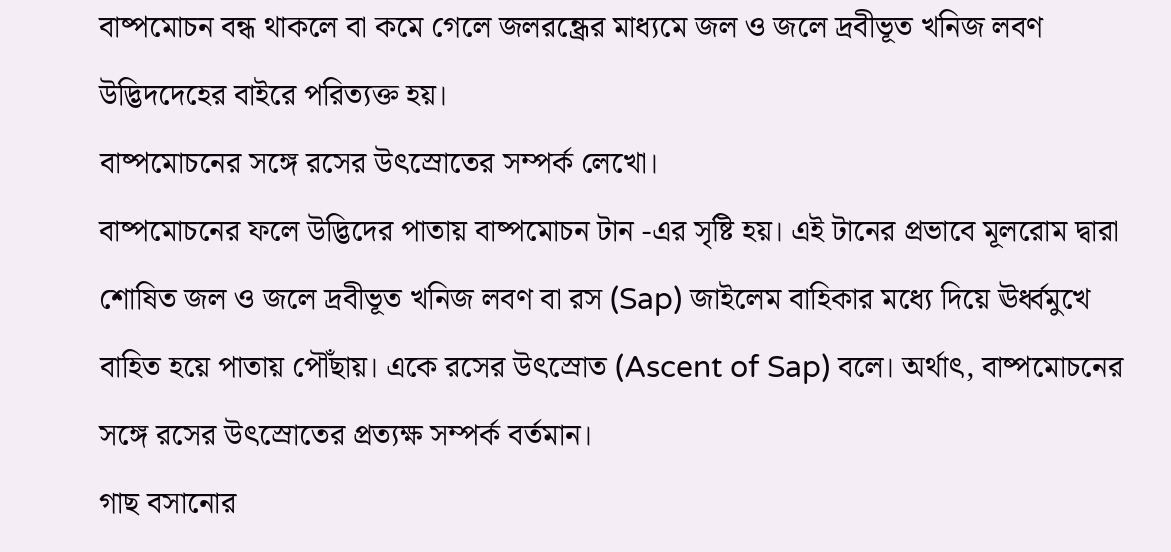বাষ্পমোচন বন্ধ থাকলে বা কমে গেলে জলরন্ধ্রের মাধ্যমে জল ও জলে দ্রবীভূত খনিজ লবণ উদ্ভিদদেহের বাইরে পরিত্যক্ত হয়।
বাষ্পমোচনের সঙ্গে রসের উৎস্রোতের সম্পর্ক লেখো।
বাষ্পমোচনের ফলে উদ্ভিদের পাতায় বাষ্পমোচন টান -এর সৃষ্টি হয়। এই টানের প্রভাবে মূলরোম দ্বারা শোষিত জল ও জলে দ্রবীভূত খনিজ লবণ বা রস (Sap) জাইলেম বাহিকার মধ্যে দিয়ে ঊর্ধ্বমুখে বাহিত হয়ে পাতায় পৌঁছায়। একে রসের উৎস্রোত (Ascent of Sap) বলে। অর্থাৎ, বাষ্পমোচনের সঙ্গে রসের উৎস্রোতের প্রত্যক্ষ সম্পর্ক বর্তমান।
গাছ বসানোর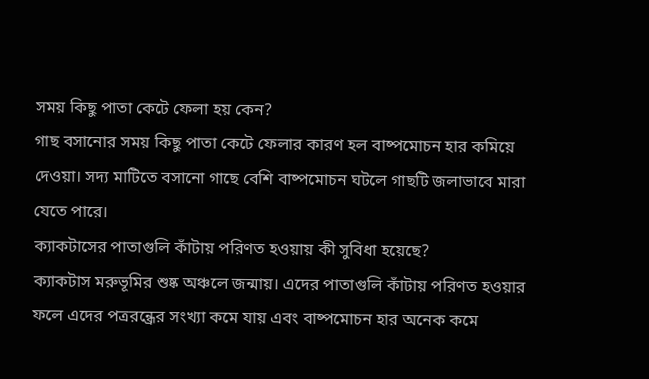সময় কিছু পাতা কেটে ফেলা হয় কেন?
গাছ বসানোর সময় কিছু পাতা কেটে ফেলার কারণ হল বাষ্পমোচন হার কমিয়ে দেওয়া। সদ্য মাটিতে বসানো গাছে বেশি বাষ্পমোচন ঘটলে গাছটি জলাভাবে মারা যেতে পারে।
ক্যাকটাসের পাতাগুলি কাঁটায় পরিণত হওয়ায় কী সুবিধা হয়েছে?
ক্যাকটাস মরুভূমির শুষ্ক অঞ্চলে জন্মায়। এদের পাতাগুলি কাঁটায় পরিণত হওয়ার ফলে এদের পত্ররন্ধ্রের সংখ্যা কমে যায় এবং বাষ্পমোচন হার অনেক কমে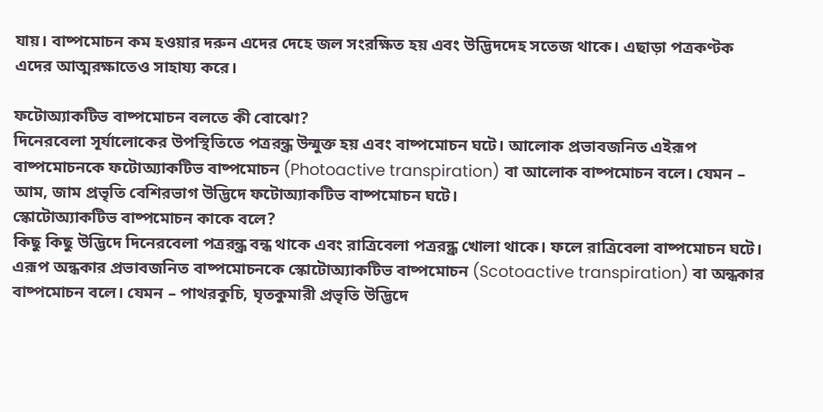যায়। বাষ্পমোচন কম হওয়ার দরুন এদের দেহে জল সংরক্ষিত হয় এবং উদ্ভিদদেহ সতেজ থাকে। এছাড়া পত্রকণ্টক এদের আত্মরক্ষাতেও সাহায্য করে।

ফটোঅ্যাকটিভ বাষ্পমোচন বলতে কী বোঝো?
দিনেরবেলা সূর্যালোকের উপস্থিতিতে পত্ররন্ধ্র উন্মুক্ত হয় এবং বাষ্পমোচন ঘটে। আলোক প্রভাবজনিত এইরূপ বাষ্পমোচনকে ফটোঅ্যাকটিভ বাষ্পমোচন (Photoactive transpiration) বা আলোক বাষ্পমোচন বলে। যেমন – আম, জাম প্রভৃতি বেশিরভাগ উদ্ভিদে ফটোঅ্যাকটিভ বাষ্পমোচন ঘটে।
স্কোটোঅ্যাকটিভ বাষ্পমোচন কাকে বলে?
কিছু কিছু উদ্ভিদে দিনেরবেলা পত্ররন্ধ্র বন্ধ থাকে এবং রাত্রিবেলা পত্ররন্ধ্র খোলা থাকে। ফলে রাত্রিবেলা বাষ্পমোচন ঘটে। এরূপ অন্ধকার প্রভাবজনিত বাষ্পমোচনকে স্কোটোঅ্যাকটিভ বাষ্পমোচন (Scotoactive transpiration) বা অন্ধকার বাষ্পমোচন বলে। যেমন – পাথরকুচি, ঘৃতকুমারী প্রভৃতি উদ্ভিদে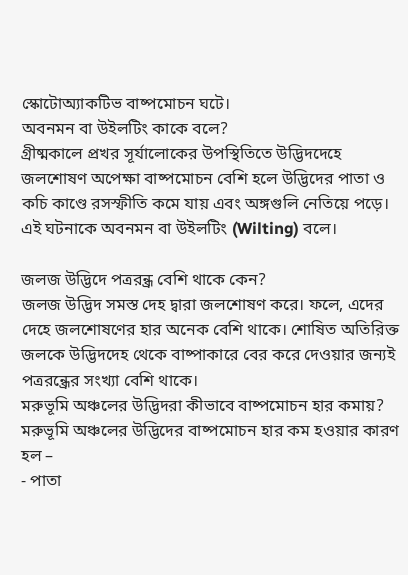স্কোটোঅ্যাকটিভ বাষ্পমোচন ঘটে।
অবনমন বা উইলটিং কাকে বলে?
গ্রীষ্মকালে প্রখর সূর্যালোকের উপস্থিতিতে উদ্ভিদদেহে জলশোষণ অপেক্ষা বাষ্পমোচন বেশি হলে উদ্ভিদের পাতা ও কচি কাণ্ডে রসস্ফীতি কমে যায় এবং অঙ্গগুলি নেতিয়ে পড়ে। এই ঘটনাকে অবনমন বা উইলটিং (Wilting) বলে।

জলজ উদ্ভিদে পত্ররন্ধ্র বেশি থাকে কেন?
জলজ উদ্ভিদ সমস্ত দেহ দ্বারা জলশোষণ করে। ফলে, এদের দেহে জলশোষণের হার অনেক বেশি থাকে। শোষিত অতিরিক্ত জলকে উদ্ভিদদেহ থেকে বাষ্পাকারে বের করে দেওয়ার জন্যই পত্ররন্ধ্রের সংখ্যা বেশি থাকে।
মরুভূমি অঞ্চলের উদ্ভিদরা কীভাবে বাষ্পমোচন হার কমায়?
মরুভূমি অঞ্চলের উদ্ভিদের বাষ্পমোচন হার কম হওয়ার কারণ হল –
- পাতা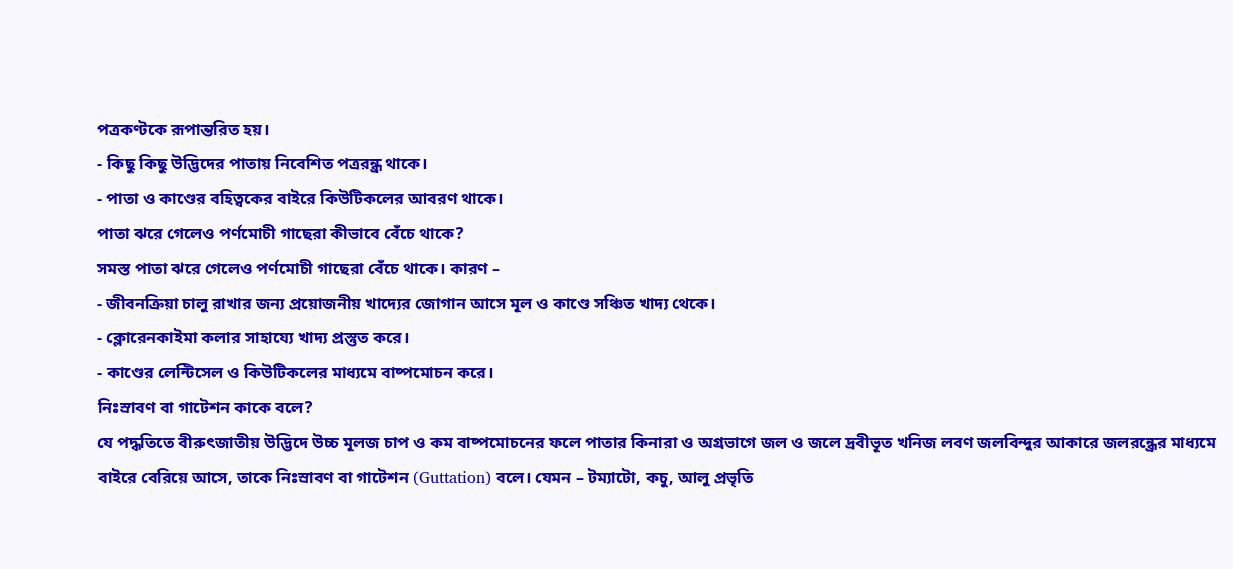পত্রকণ্টকে রূপান্তরিত হয়।
- কিছু কিছু উদ্ভিদের পাতায় নিবেশিত পত্ররন্ধ্র থাকে।
- পাতা ও কাণ্ডের বহিত্বকের বাইরে কিউটিকলের আবরণ থাকে।
পাতা ঝরে গেলেও পর্ণমোচী গাছেরা কীভাবে বেঁচে থাকে?
সমস্ত পাতা ঝরে গেলেও পর্ণমোচী গাছেরা বেঁচে থাকে। কারণ –
- জীবনক্রিয়া চালু রাখার জন্য প্রয়োজনীয় খাদ্যের জোগান আসে মূল ও কাণ্ডে সঞ্চিত খাদ্য থেকে।
- ক্লোরেনকাইমা কলার সাহায্যে খাদ্য প্রস্তুত করে।
- কাণ্ডের লেন্টিসেল ও কিউটিকলের মাধ্যমে বাষ্পমোচন করে।
নিঃস্রাবণ বা গাটেশন কাকে বলে?
যে পদ্ধতিতে বীরুৎজাতীয় উদ্ভিদে উচ্চ মূলজ চাপ ও কম বাষ্পমোচনের ফলে পাতার কিনারা ও অগ্রভাগে জল ও জলে দ্রবীভূত খনিজ লবণ জলবিন্দুর আকারে জলরন্ধ্রের মাধ্যমে বাইরে বেরিয়ে আসে, তাকে নিঃস্রাবণ বা গাটেশন (Guttation) বলে। যেমন – টম্যাটো, কচু, আলু প্রভৃতি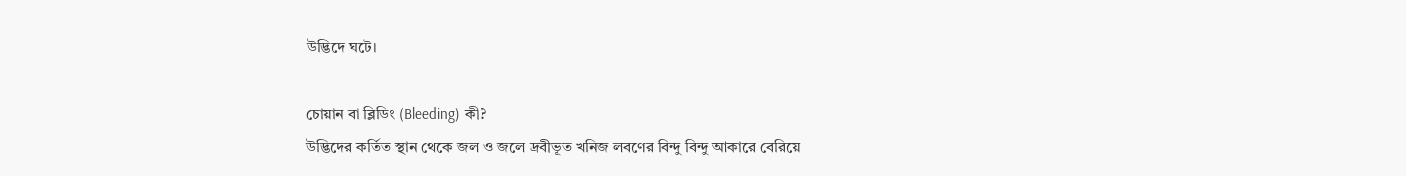উদ্ভিদে ঘটে।

চোয়ান বা ব্লিডিং (Bleeding) কী?
উদ্ভিদের কর্তিত স্থান থেকে জল ও জলে দ্রবীভূত খনিজ লবণের বিন্দু বিন্দু আকারে বেরিয়ে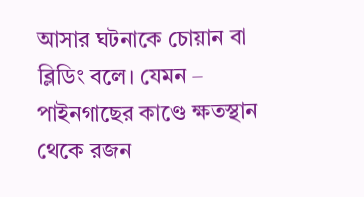আসার ঘটনাকে চোয়ান বা ব্লিডিং বলে। যেমন – পাইনগাছের কাণ্ডে ক্ষতস্থান থেকে রজন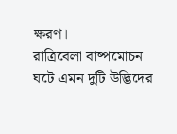ক্ষরণ।
রাত্রিবেলা বাষ্পমোচন ঘটে এমন দুটি উদ্ভিদের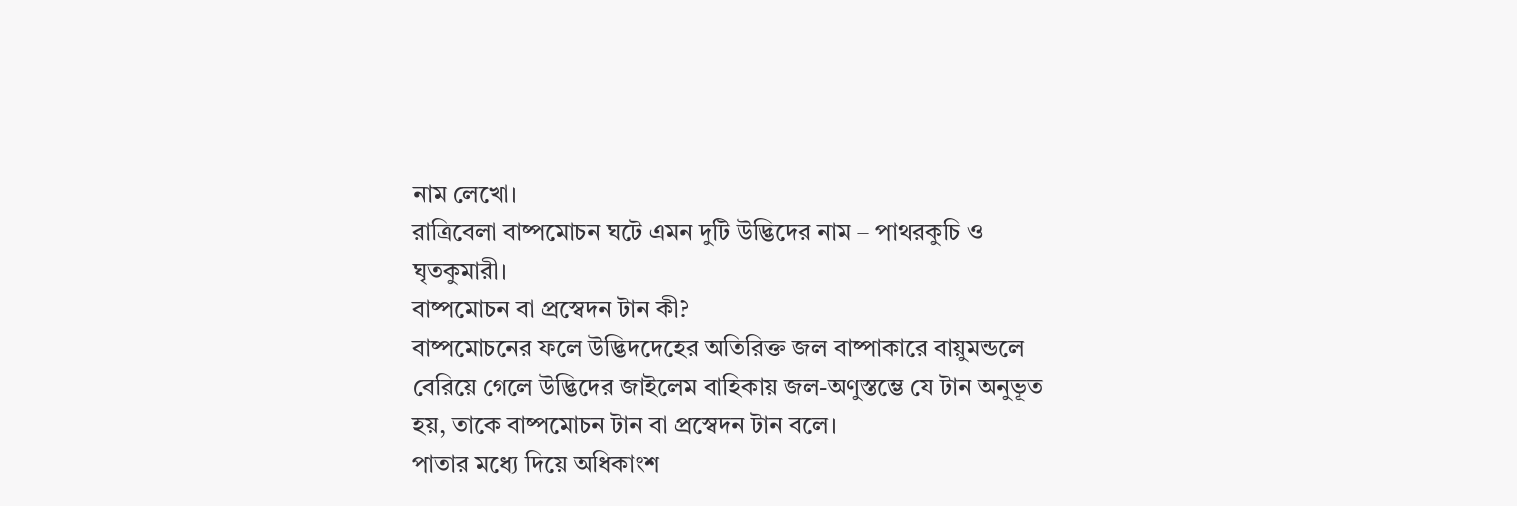নাম লেখো।
রাত্রিবেলা বাষ্পমোচন ঘটে এমন দুটি উদ্ভিদের নাম – পাথরকুচি ও ঘৃতকুমারী।
বাষ্পমোচন বা প্রস্বেদন টান কী?
বাষ্পমোচনের ফলে উদ্ভিদদেহের অতিরিক্ত জল বাষ্পাকারে বায়ুমন্ডলে বেরিয়ে গেলে উদ্ভিদের জাইলেম বাহিকায় জল-অণুস্তম্ভে যে টান অনুভূত হয়, তাকে বাষ্পমোচন টান বা প্রস্বেদন টান বলে।
পাতার মধ্যে দিয়ে অধিকাংশ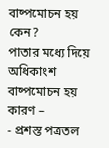বাষ্পমোচন হয় কেন?
পাতার মধ্যে দিয়ে অধিকাংশ বাষ্পমোচন হয় কারণ –
- প্রশস্ত পত্রতল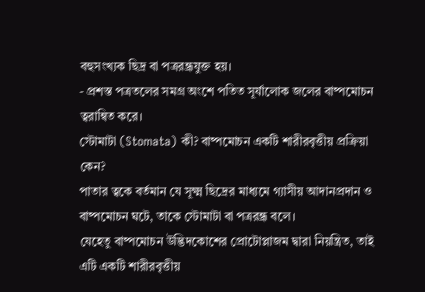বহুসংখ্যক ছিদ্র বা পত্ররন্ধ্রযুক্ত হয়।
- প্রশস্ত পত্রতলের সমগ্র অংশে পতিত সূর্যালোক জলের বাষ্পমোচন ত্বরান্বিত করে।
স্টোমাটা (Stomata) কী? বাষ্পমোচন একটি শারীরবৃত্তীয় প্রক্রিয়া কেন?
পাতার ত্বকে বর্তমান যে সূক্ষ্ম ছিদ্রের মাধ্যমে গ্যাসীয় আদানপ্রদান ও বাষ্পমোচন ঘটে, তাকে স্টোমাটা বা পত্ররন্ধ্র বলে।
যেহেতু বাষ্পমোচন উদ্ভিদকোশের প্রোটোপ্লাজম দ্বারা নিয়ন্ত্রিত, তাই এটি একটি শারীরবৃত্তীয়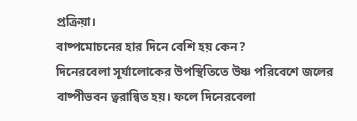প্রক্রিয়া।
বাষ্পমোচনের হার দিনে বেশি হয় কেন?
দিনেরবেলা সূর্যালোকের উপস্থিতিতে উষ্ণ পরিবেশে জলের বাষ্পীভবন ত্বরান্বিত হয়। ফলে দিনেরবেলা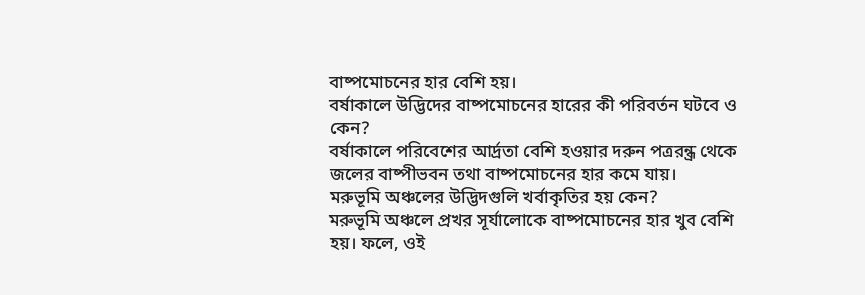বাষ্পমোচনের হার বেশি হয়।
বর্ষাকালে উদ্ভিদের বাষ্পমোচনের হারের কী পরিবর্তন ঘটবে ও কেন?
বর্ষাকালে পরিবেশের আর্দ্রতা বেশি হওয়ার দরুন পত্ররন্ধ্র থেকে জলের বাষ্পীভবন তথা বাষ্পমোচনের হার কমে যায়।
মরুভূমি অঞ্চলের উদ্ভিদগুলি খর্বাকৃতির হয় কেন?
মরুভূমি অঞ্চলে প্রখর সূর্যালোকে বাষ্পমোচনের হার খুব বেশি হয়। ফলে, ওই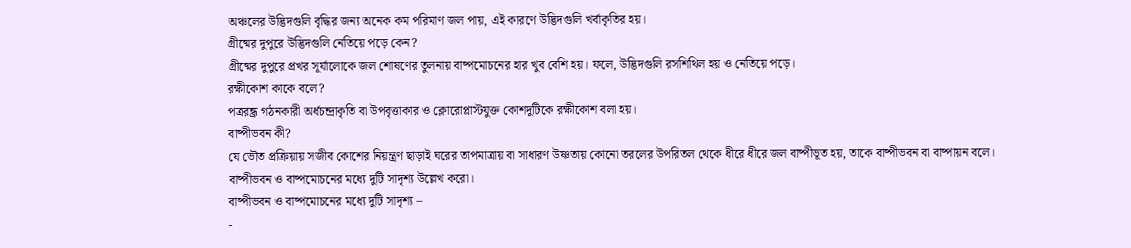অঞ্চলের উদ্ভিদগুলি বৃদ্ধির জন্য অনেক কম পরিমাণ জল পায়, এই কারণে উদ্ভিদগুলি খর্বাকৃতির হয়।
গ্রীষ্মের দুপুরে উদ্ভিদগুলি নেতিয়ে পড়ে কেন?
গ্রীষ্মের দুপুরে প্রখর সূর্যালোকে জল শোষণের তুলনায় বাষ্পমোচনের হার খুব বেশি হয়। ফলে, উদ্ভিদগুলি রসশিথিল হয় ও নেতিয়ে পড়ে।
রক্ষীকোশ কাকে বলে?
পত্ররন্ধ্র গঠনকারী অর্ধচন্দ্রাকৃতি বা উপবৃত্তাকার ও ক্লোরোপ্লাস্টযুক্ত কোশদুটিকে রক্ষীকোশ বলা হয়।
বাষ্পীভবন কী?
যে ভৌত প্রক্রিয়ায় সজীব কোশের নিয়ন্ত্রণ ছাড়াই ঘরের তাপমাত্রায় বা সাধারণ উষ্ণতায় কোনো তরলের উপরিতল থেকে ধীরে ধীরে জল বাষ্পীভূত হয়, তাকে বাষ্পীভবন বা বাষ্পায়ন বলে।
বাষ্পীভবন ও বাষ্পমোচনের মধ্যে দুটি সাদৃশ্য উল্লেখ করো।
বাষ্পীভবন ও বাষ্পমোচনের মধ্যে দুটি সাদৃশ্য –
-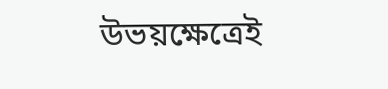উভয়ক্ষেত্রেই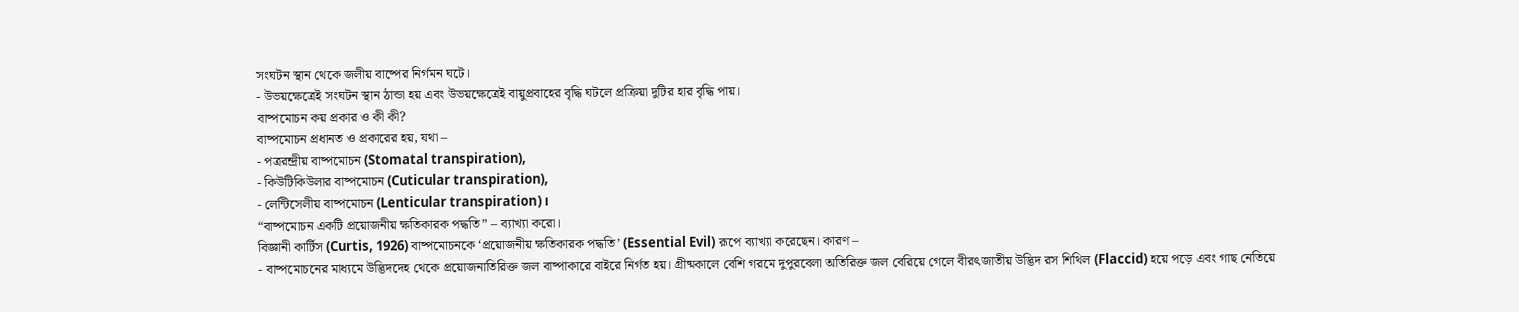সংঘটন স্থান থেকে জলীয় বাষ্পের নির্গমন ঘটে।
- উভয়ক্ষেত্রেই সংঘটন স্থান ঠান্ডা হয় এবং উভয়ক্ষেত্রেই বায়ুপ্রবাহের বৃদ্ধি ঘটলে প্রক্রিয়া দুটির হার বৃদ্ধি পায়।
বাষ্পমোচন কয় প্রকার ও কী কী?
বাষ্পমোচন প্রধানত ও প্রকারের হয়, যথা –
- পত্ররন্দ্রীয় বাষ্পমোচন (Stomatal transpiration),
- কিউটিকিউলার বাষ্পমোচন (Cuticular transpiration),
- লেন্টিসেলীয় বাষ্পমোচন (Lenticular transpiration)।
“বাষ্পমোচন একটি প্রয়োজনীয় ক্ষতিকারক পদ্ধতি” – ব্যাখ্যা করো।
বিজ্ঞানী কার্টিস (Curtis, 1926) বাষ্পমোচনকে ‘প্রয়োজনীয় ক্ষতিকারক পদ্ধতি’ (Essential Evil) রূপে ব্যাখ্যা করেছেন। কারণ –
- বাষ্পমোচনের মাধ্যমে উদ্ভিদদেহ থেকে প্রয়োজনাতিরিক্ত জল বাষ্পাকারে বাইরে নির্গত হয়। গ্রীষ্মকালে বেশি গরমে দুপুরবেলা অতিরিক্ত জল বেরিয়ে গেলে বীরৎজাতীয় উদ্ভিদ রস শিথিল (Flaccid) হয়ে পড়ে এবং গাছ নেতিয়ে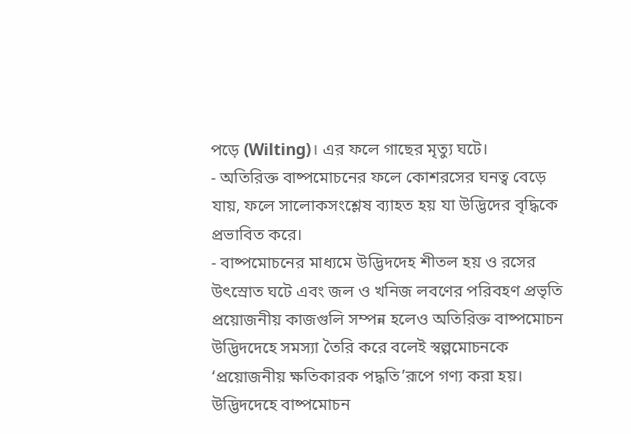পড়ে (Wilting)। এর ফলে গাছের মৃত্যু ঘটে।
- অতিরিক্ত বাষ্পমোচনের ফলে কোশরসের ঘনত্ব বেড়ে যায়, ফলে সালোকসংশ্লেষ ব্যাহত হয় যা উদ্ভিদের বৃদ্ধিকে প্রভাবিত করে।
- বাষ্পমোচনের মাধ্যমে উদ্ভিদদেহ শীতল হয় ও রসের উৎস্রোত ঘটে এবং জল ও খনিজ লবণের পরিবহণ প্রভৃতি প্রয়োজনীয় কাজগুলি সম্পন্ন হলেও অতিরিক্ত বাষ্পমোচন উদ্ভিদদেহে সমস্যা তৈরি করে বলেই স্বল্পমোচনকে ‘প্রয়োজনীয় ক্ষতিকারক পদ্ধতি’রূপে গণ্য করা হয়।
উদ্ভিদদেহে বাষ্পমোচন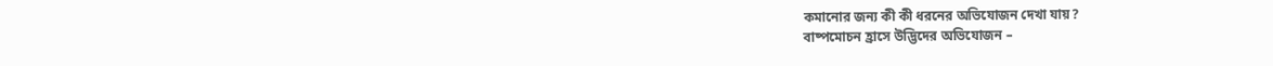কমানোর জন্য কী কী ধরনের অভিযোজন দেখা যায়?
বাষ্পমোচন হ্রাসে উদ্ভিদের অভিযোজন –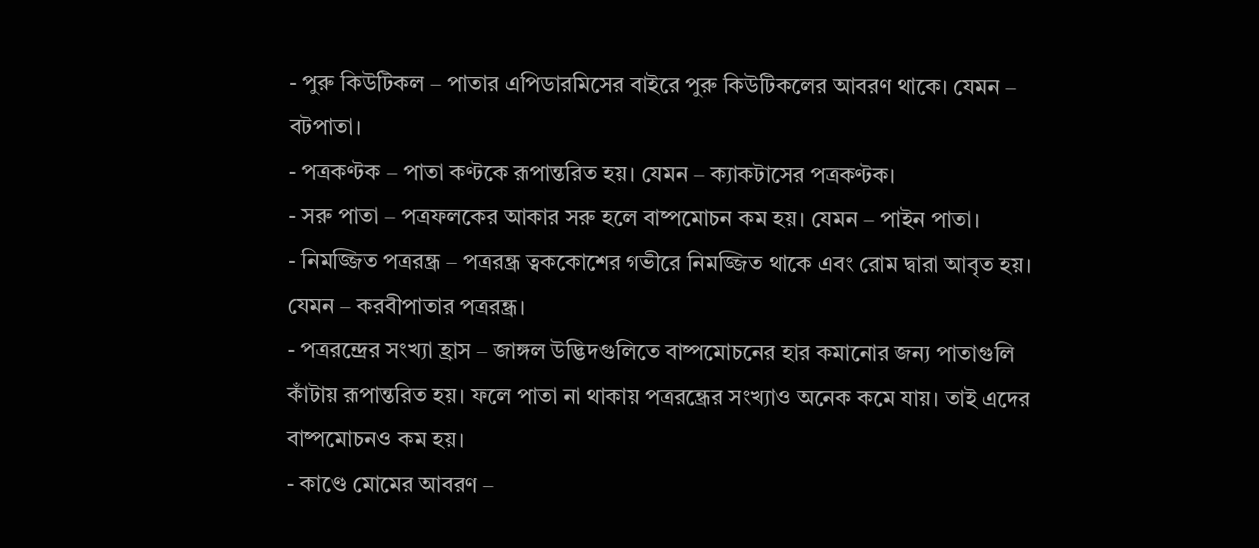- পুরু কিউটিকল – পাতার এপিডারমিসের বাইরে পুরু কিউটিকলের আবরণ থাকে। যেমন – বটপাতা।
- পত্রকণ্টক – পাতা কণ্টকে রূপান্তরিত হয়। যেমন – ক্যাকটাসের পত্রকণ্টক।
- সরু পাতা – পত্রফলকের আকার সরু হলে বাষ্পমোচন কম হয়। যেমন – পাইন পাতা।
- নিমজ্জিত পত্ররন্ধ্র – পত্ররন্ধ্র ত্বককোশের গভীরে নিমজ্জিত থাকে এবং রোম দ্বারা আবৃত হয়। যেমন – করবীপাতার পত্ররন্ধ্র।
- পত্ররন্দ্রের সংখ্যা হ্রাস – জাঙ্গল উদ্ভিদগুলিতে বাষ্পমোচনের হার কমানোর জন্য পাতাগুলি কাঁটায় রূপান্তরিত হয়। ফলে পাতা না থাকায় পত্ররন্ধ্রের সংখ্যাও অনেক কমে যায়। তাই এদের বাষ্পমোচনও কম হয়।
- কাণ্ডে মোমের আবরণ –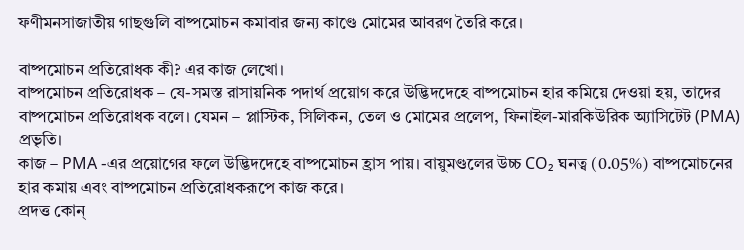ফণীমনসাজাতীয় গাছগুলি বাষ্পমোচন কমাবার জন্য কাণ্ডে মোমের আবরণ তৈরি করে।

বাষ্পমোচন প্রতিরোধক কী? এর কাজ লেখো।
বাষ্পমোচন প্রতিরোধক – যে-সমস্ত রাসায়নিক পদার্থ প্রয়োগ করে উদ্ভিদদেহে বাষ্পমোচন হার কমিয়ে দেওয়া হয়, তাদের বাষ্পমোচন প্রতিরোধক বলে। যেমন – প্লাস্টিক, সিলিকন, তেল ও মোমের প্রলেপ, ফিনাইল-মারকিউরিক অ্যাসিটেট (PMA) প্রভৃতি।
কাজ – PMA -এর প্রয়োগের ফলে উদ্ভিদদেহে বাষ্পমোচন হ্রাস পায়। বায়ুমণ্ডলের উচ্চ CO₂ ঘনত্ব (0.05%) বাষ্পমোচনের হার কমায় এবং বাষ্পমোচন প্রতিরোধকরূপে কাজ করে।
প্রদত্ত কোন্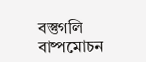বস্তুগলি বাষ্পমোচন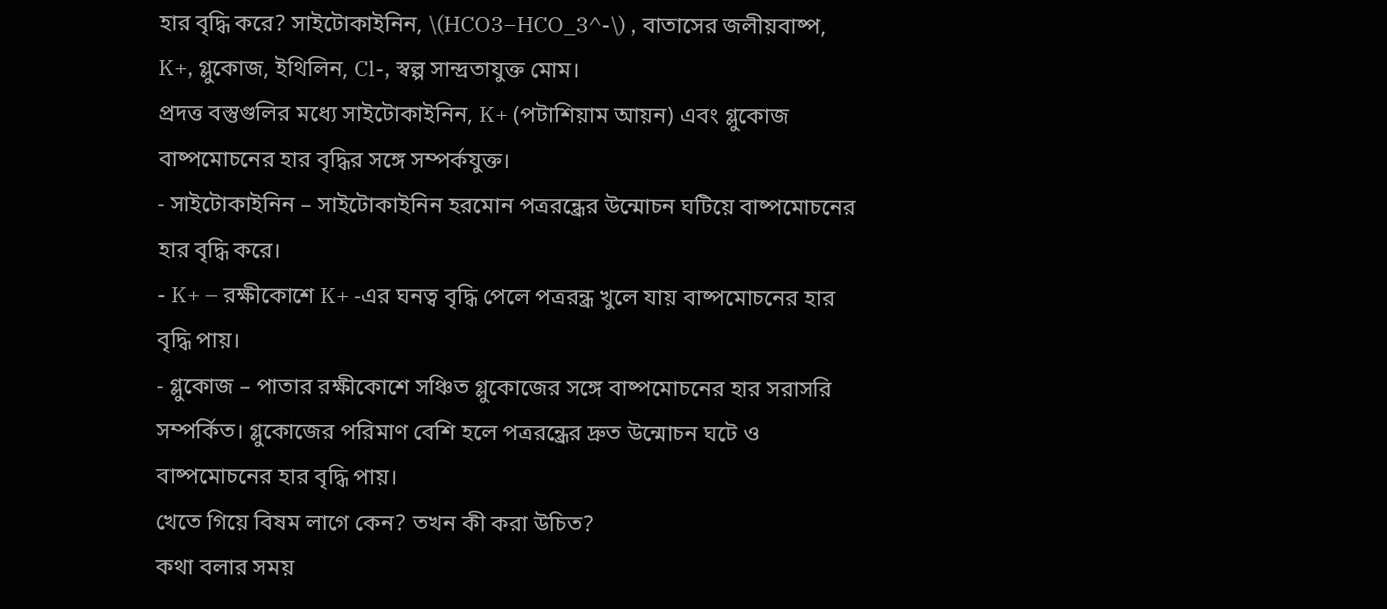হার বৃদ্ধি করে? সাইটোকাইনিন, \(HCO3−HCO_3^-\) , বাতাসের জলীয়বাষ্প, K+, গ্লুকোজ, ইথিলিন, Cl-, স্বল্প সান্দ্রতাযুক্ত মোম।
প্রদত্ত বস্তুগুলির মধ্যে সাইটোকাইনিন, K+ (পটাশিয়াম আয়ন) এবং গ্লুকোজ বাষ্পমোচনের হার বৃদ্ধির সঙ্গে সম্পর্কযুক্ত।
- সাইটোকাইনিন – সাইটোকাইনিন হরমোন পত্ররন্ধ্রের উন্মোচন ঘটিয়ে বাষ্পমোচনের হার বৃদ্ধি করে।
- K+ – রক্ষীকোশে K+ -এর ঘনত্ব বৃদ্ধি পেলে পত্ররন্ধ্র খুলে যায় বাষ্পমোচনের হার বৃদ্ধি পায়।
- গ্লুকোজ – পাতার রক্ষীকোশে সঞ্চিত গ্লুকোজের সঙ্গে বাষ্পমোচনের হার সরাসরি সম্পর্কিত। গ্লুকোজের পরিমাণ বেশি হলে পত্ররন্ধ্রের দ্রুত উন্মোচন ঘটে ও বাষ্পমোচনের হার বৃদ্ধি পায়।
খেতে গিয়ে বিষম লাগে কেন? তখন কী করা উচিত?
কথা বলার সময়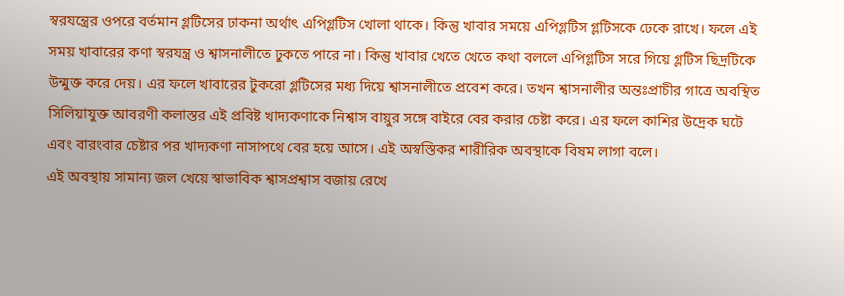স্বরযন্ত্রের ওপরে বর্তমান গ্লটিসের ঢাকনা অর্থাৎ এপিগ্লটিস খোলা থাকে। কিন্তু খাবার সময়ে এপিগ্লটিস গ্লটিসকে ঢেকে রাখে। ফলে এই সময় খাবারের কণা স্বরযন্ত্র ও শ্বাসনালীতে ঢুকতে পারে না। কিন্তু খাবার খেতে খেতে কথা বললে এপিগ্লটিস সরে গিয়ে গ্লটিস ছিদ্রটিকে উন্মুক্ত করে দেয়। এর ফলে খাবারের টুকরো গ্লটিসের মধ্য দিয়ে শ্বাসনালীতে প্রবেশ করে। তখন শ্বাসনালীর অন্তঃপ্রাচীর গাত্রে অবস্থিত সিলিয়াযুক্ত আবরণী কলাস্তর এই প্রবিষ্ট খাদ্যকণাকে নিশ্বাস বায়ুর সঙ্গে বাইরে বের করার চেষ্টা করে। এর ফলে কাশির উদ্রেক ঘটে এবং বারংবার চেষ্টার পর খাদ্যকণা নাসাপথে বের হয়ে আসে। এই অস্বস্তিকর শারীরিক অবস্থাকে বিষম লাগা বলে।
এই অবস্থায় সামান্য জল খেয়ে স্বাভাবিক শ্বাসপ্রশ্বাস বজায় রেখে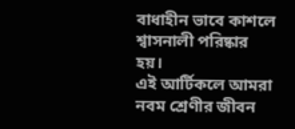বাধাহীন ভাবে কাশলে শ্বাসনালী পরিষ্কার হয়।
এই আর্টিকলে আমরা নবম শ্রেণীর জীবন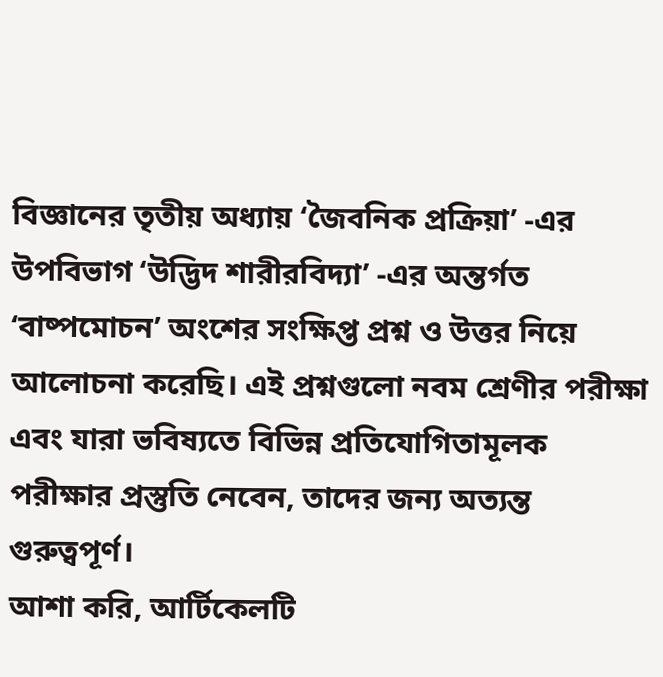বিজ্ঞানের তৃতীয় অধ্যায় ‘জৈবনিক প্রক্রিয়া’ -এর উপবিভাগ ‘উদ্ভিদ শারীরবিদ্যা’ -এর অন্তর্গত ‘বাষ্পমোচন’ অংশের সংক্ষিপ্ত প্রশ্ন ও উত্তর নিয়ে আলোচনা করেছি। এই প্রশ্নগুলো নবম শ্রেণীর পরীক্ষা এবং যারা ভবিষ্যতে বিভিন্ন প্রতিযোগিতামূলক পরীক্ষার প্রস্তুতি নেবেন, তাদের জন্য অত্যন্ত গুরুত্বপূর্ণ।
আশা করি, আর্টিকেলটি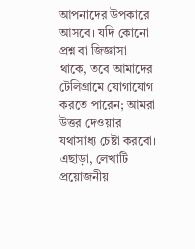আপনাদের উপকারে আসবে। যদি কোনো প্রশ্ন বা জিজ্ঞাসা থাকে, তবে আমাদের টেলিগ্রামে যোগাযোগ করতে পারেন; আমরা উত্তর দেওয়ার যথাসাধ্য চেষ্টা করবো। এছাড়া, লেখাটি প্রয়োজনীয়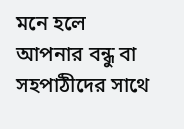মনে হলে আপনার বন্ধু বা সহপাঠীদের সাথে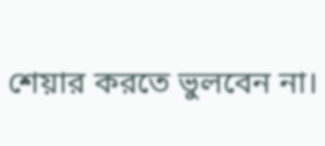শেয়ার করতে ভুলবেন না।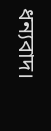ধন্যবাদ।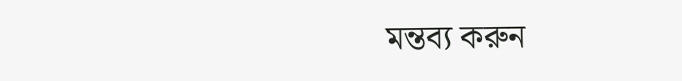মন্তব্য করুন